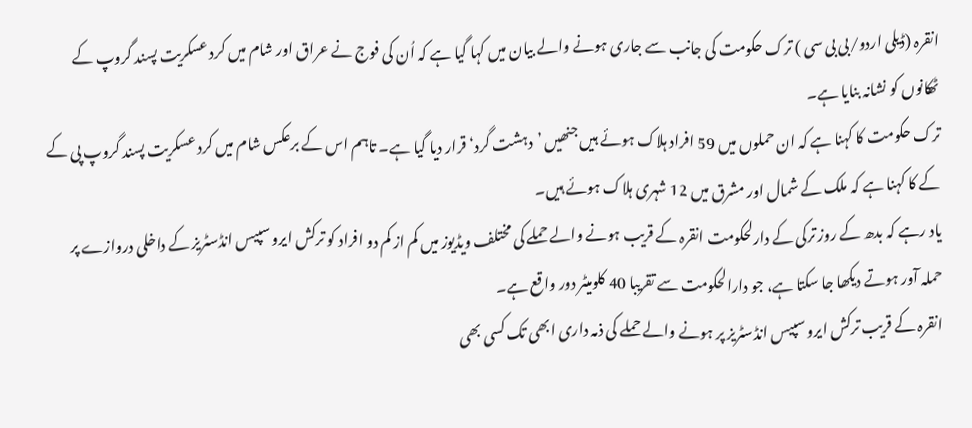انقرہ (ڈیلی اردو/بی بی سی ) ترک حکومت کی جانب سے جاری ہونے والے بیان میں کہا گیا ہے کہ اُن کی فوج نے عراق اور شام میں کرد عسکریت پسند گروپ کے ٹھکانوں کو نشانہ بنایا ہے۔
ترک حکومت کا کہنا ہے کہ ان حملوں میں 59 افراد ہلاک ہوئے ہیں جنھیں ’دہشت گرد‘ قرار دیا گیا ہے۔ تاہم اس کے برعکس شام میں کرد عسکریت پسند گروپ پی کے کے کا کہنا ہے کہ ملک کے شمال اور مشرق میں 12 شہری ہلاک ہوئے ہیں۔
یاد رہے کہ بدھ کے روز ترکی کے دارلحکومت انقرہ کے قریب ہونے والے حملے کی مختلف ویڈیوز میں کم از کم دو افراد کو ترکش ایرو سپیس انڈسٹریز کے داخلی دروازے پر حملہ آور ہوتے دیکھا جا سکتا ہے، جو دارالحکومت سے تقریبا 40 کلومیٹر دور واقع ہے۔
انقرہ کے قریب ترکش ایرو سپیس انڈسٹریز پر ہونے والے حملے کی ذمہ داری ابھی تک کسی بھی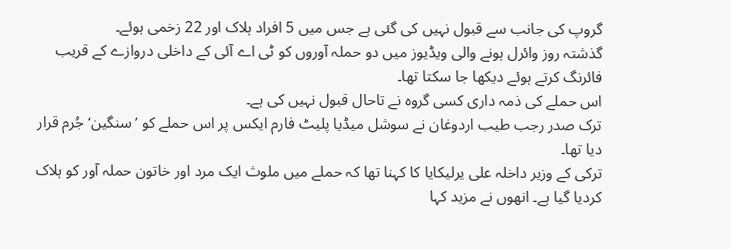گروپ کی جانب سے قبول نہیں کی گئی ہے جس میں 5 افراد ہلاک اور 22 زخمی ہوئے۔
گذشتہ روز وائرل ہونے والی ویڈیوز میں دو حملہ آوروں کو ٹی اے آئی کے داخلی دروازے کے قریب فائرنگ کرتے ہوئے دیکھا جا سکتا تھا۔
اس حملے کی ذمہ داری کسی گروہ نے تاحال قبول نہیں کی ہے۔
ترک صدر رجب طیب اردوغان نے سوشل میڈیا پلیٹ فارم ایکس پر اس حملے کو ’سنگین‘ جُرم قرار دیا تھا۔
ترکی کے وزیر داخلہ علی یرلیکایا کا کہنا تھا کہ حملے میں ملوث ایک مرد اور خاتون حملہ آور کو ہلاک کردیا گیا ہے۔ انھوں نے مزید کہا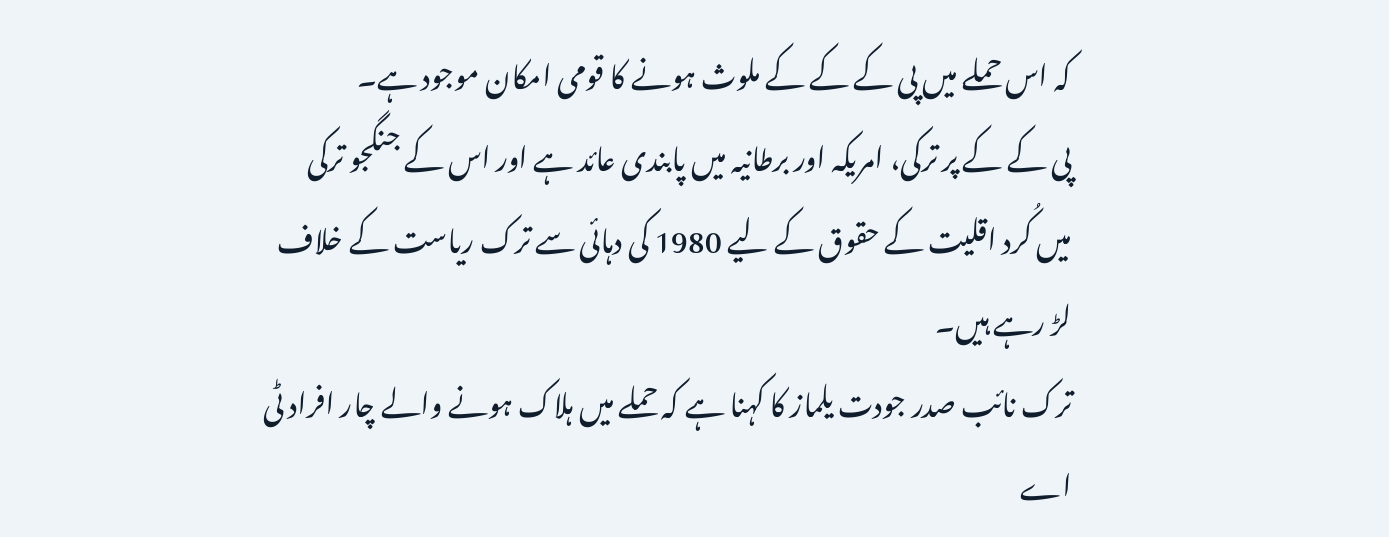کہ اس حملے میں پی کے کے کے ملوث ہونے کا قومی امکان موجود ہے۔
پی کے کے پر ترکی، امریکہ اور برطانیہ میں پابندی عائد ہے اور اس کے جنگجو ترکی میں کُرد اقلیت کے حقوق کے لیے 1980 کی دہائی سے ترک ریاست کے خلاف لڑ رہے ہیں۔
ترک نائب صدر جودت یلماز کا کہنا ہے کہ حملے میں ہلاک ہونے والے چار افراد ٹی اے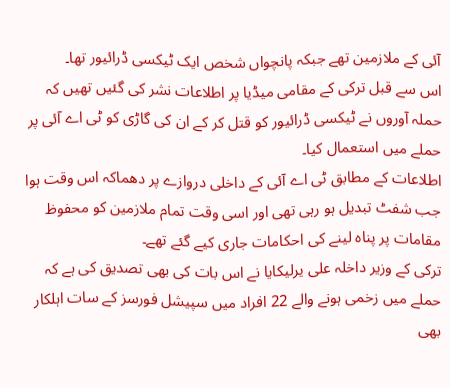آئی کے ملازمین تھے جبکہ پانچواں شخص ایک ٹیکسی ڈرائیور تھا۔
اس سے قبل ترکی کے مقامی میڈیا پر اطلاعات نشر کی گئیں تھیں کہ حملہ آوروں نے ٹیکسی ڈرائیور کو قتل کر کے ان کی گاڑی کو ٹی اے آئی پر حملے میں استعمال کیا۔
اطلاعات کے مطابق ٹی اے آئی کے داخلی دروازے پر دھماکہ اس وقت ہوا جب شفٹ تبدیل ہو رہی تھی اور اسی وقت تمام ملازمین کو محفوظ مقامات پر پناہ لینے کی احکامات جاری کیے گئے تھے۔
ترکی کے وزیر داخلہ علی یرلیکایا نے اس بات کی بھی تصدیق کی ہے کہ حملے میں زخمی ہونے والے 22 افراد میں سپیشل فورسز کے سات اہلکار بھی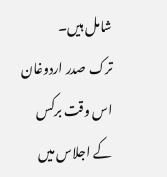شامل ہیں۔
ترک صدر اردوغان اس وقت برکس کے اجلاس میں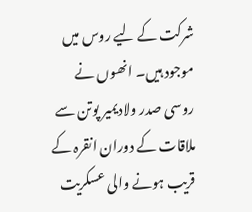شرکت کے لیے روس میں موجود ہیں۔ انھوں نے روسی صدر ولادیمیر پوتن سے ملاقات کے دوران انقرہ کے قریب ہونے والی عسکریت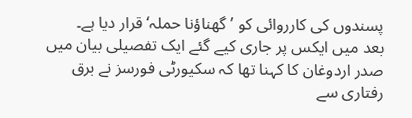پسندوں کی کارروائی کو ’گھناؤنا حملہ‘ قرار دیا ہے۔
بعد میں ایکس پر جاری کیے گئے ایک تفصیلی بیان میں صدر اردوغان کا کہنا تھا کہ سکیورٹی فورسز نے برق رفتاری سے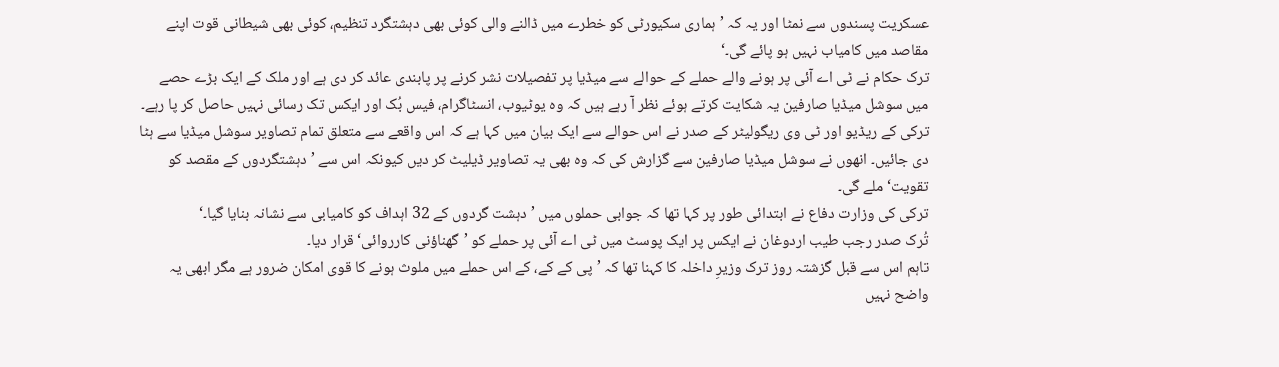عسکریت پسندوں سے نمٹا اور یہ کہ ’ہماری سکیورٹی کو خطرے میں ڈالنے والی کوئی بھی دہشتگرد تنظیم، کوئی بھی شیطانی قوت اپنے مقاصد میں کامیاب نہیں ہو پائے گی۔‘
ترک حکام نے ٹی اے آئی پر ہونے والے حملے کے حوالے سے میڈیا پر تفصیلات نشر کرنے پر پابندی عائد کر دی ہے اور ملک کے ایک بڑے حصے میں سوشل میڈیا صارفین یہ شکایت کرتے ہوئے نظر آ رہے ہیں کہ وہ یوٹیوب، انسٹاگرام، فیس بُک اور ایکس تک رسائی نہیں حاصل کر پا رہے۔
ترکی کے ریڈیو اور ٹی وی ریگولیٹر کے صدر نے اس حوالے سے ایک بیان میں کہا ہے کہ اس واقعے سے متعلق تمام تصاویر سوشل میڈیا سے ہٹا دی جائیں۔ انھوں نے سوشل میڈیا صارفین سے گزارش کی کہ وہ بھی یہ تصاویر ڈیلیٹ کر دیں کیونکہ اس سے ’دہشتگردوں کے مقصد کو تقویت‘ ملے گی۔
ترکی کی وزارت دفاع نے ابتدائی طور پر کہا تھا کہ جوابی حملوں میں ’دہشت گردوں کے 32 اہداف کو کامیابی سے نشانہ بنایا گیا۔‘
تُرک صدر رجب طیب اردوغان نے ایکس پر ایک پوسٹ میں ٹی اے آئی پر حملے کو ’گھناؤنی کارروائی‘ قرار دیا۔
تاہم اس سے قبل گزشتہ روز ترک وزیرِ داخلہ کا کہنا تھا کہ ’پی کے کے، کے اس حملے میں ملوث ہونے کا قوی امکان ضرور ہے مگر ابھی یہ واضح نہیں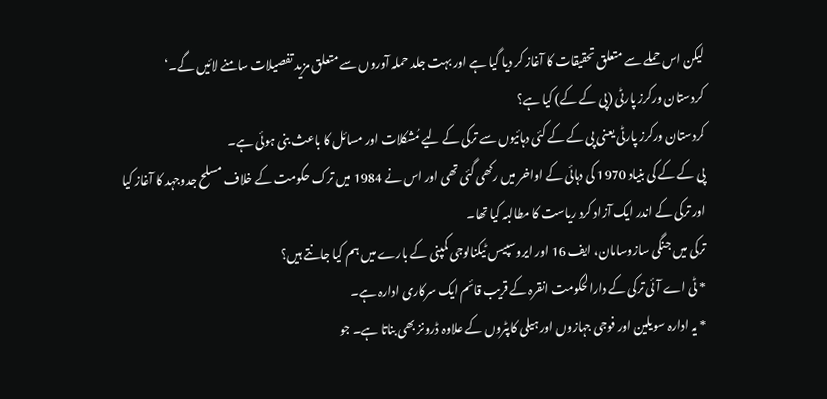لیکن اس حملے سے متعلق تحقیقات کا آغاز کر دیا گیا ہے اور بہت جلد حملہ آوروں سے متعلق مزید تفصیلات سامنے لائیں گے۔‘
کردستان ورکرز پارٹی (پی کے کے) کیا ہے؟
کردستان ورکرز پارٹی یعنی پی کے کے کئی دہائیوں سے ترکی کے لیے مُشکلات اور مسائل کا باعث بنی ہوئی ہے۔
پی کے کے کی بنیاد 1970 کی دہائی کے اواخر میں رکھی گئی تھی اور اس نے 1984 میں ترک حکومت کے خلاف مسلح جدوجہد کا آغاز کیا اور ترکی کے اندر ایک آزاد کرد ریاست کا مطالبہ کیا تھا۔
ترکی میں جنگی سازوسامان، ایف 16 اور ایروسپیس ٹیکنالوجی کمپنی کے بارے میں ہم کیا جانتے ہیں؟
* ٹی اے آئی ترکی کے دارالحکومت انقرہ کے قریب قائم ایک سرکاری ادارہ ہے۔
* یہ ادارہ سویلین اور فوجی جہازوں اور ہیلی کاپٹروں کے علاوہ ڈرونز بھی بناتا ہے۔ جو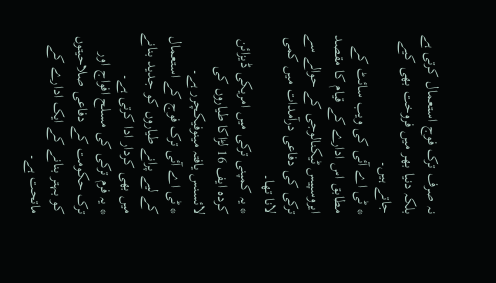نہ صرف ترک فوج استعمال کرتی ہے بلکہ دنیا بھر میں فروخت بھی کیے جاتے ہیں۔
* ٹی اے آئی کی ویب سائٹ کے مطابق اس ادارے کے قیام کا مقصد ایروسپیس ٹیکنالوجی کے حوالے سے ترکی کی دفاعی درآمدات میں کمی لانا تھا۔
* یہ کمپنی ترکی میں امریکی ڈیزائن کردہ ایف 16 لڑاکا طیاروں کی لائسنس یافتہ مینوفیکچرر ہے۔
* ٹی اے آئی ترک فوج کے استعمال کے لیے پرانے طیاروں کو جدید بنانے میں بھی کردار ادا کرتی ہے۔
* یہ فرم ترکی کی مسلح افواج اور ترک حکومت کے دفاعی صلاحیتوں کو بہتر بنانے کے ایک ادارے کے ماتحت ہے۔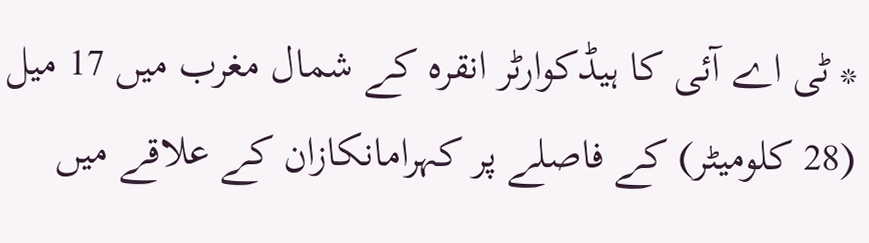* ٹی اے آئی کا ہیڈکوارٹر انقرہ کے شمال مغرب میں 17 میل (28 کلومیٹر) کے فاصلے پر کہرامانکازان کے علاقے میں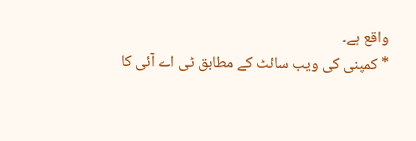واقع ہے۔
* کمپنی کی ویب سائٹ کے مطابق ٹی اے آئی کا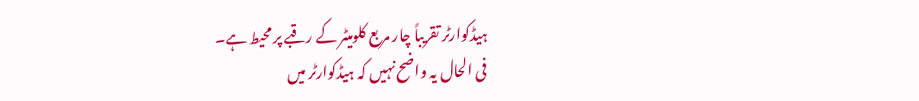ہیڈکوارٹر تقریباً چار مربع کلومیٹر کے رقبے پر محیط ہے۔
فی الحال یہ واضح نہیں کہ ہیڈکوارٹر میں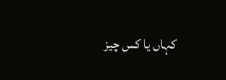کہاں یا کس چیز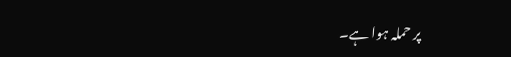پر حملہ ہوا ہے۔